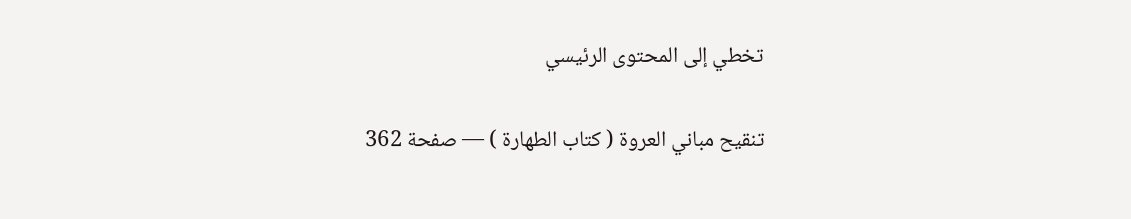تخطي إلى المحتوى الرئيسي

تنقيح مباني العروة ( كتاب الطهارة ) — صفحة 362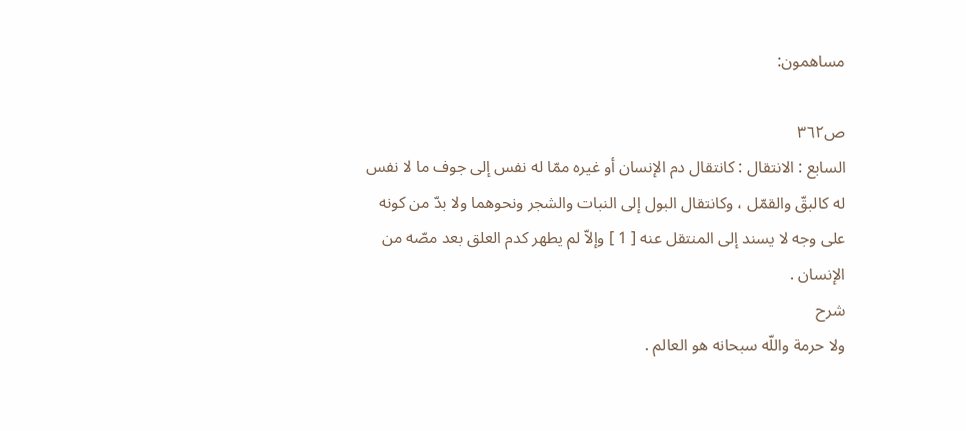مساهمون:

ص٣٦٢
السابع : الانتقال : كانتقال دم الإنسان أو غيره ممّا له نفس إلى جوف ما لا نفس له كالبقّ والقمّل ، وكانتقال البول إلى النبات والشجر ونحوهما ولا بدّ من كونه على وجه لا يسند إلى المنتقل عنه [ 1 ] وإلاّ لم يطهر كدم العلق بعد مصّه من الإنسان .
شرح
ولا حرمة واللّه سبحانه هو العالم .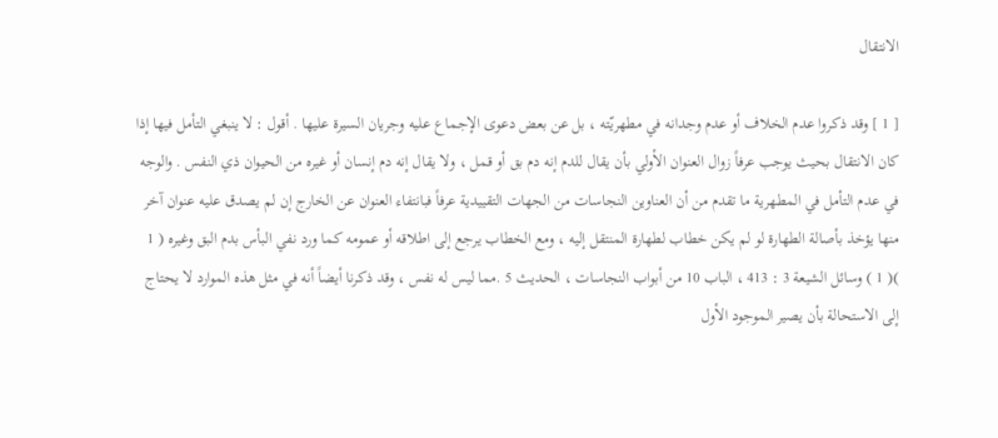الانتقال

[ 1 ] وقد ذكروا عدم الخلاف أو عدم وجدانه في مطهريّته ، بل عن بعض دعوى الإجماع عليه وجريان السيرة عليها . أقول : لا ينبغي التأمل فيها إذا كان الانتقال بحيث يوجب عرفاً زوال العنوان الأولي بأن يقال للدم إنه دم بق أو قمل ، ولا يقال إنه دم إنسان أو غيره من الحيوان ذي النفس . والوجه في عدم التأمل في المطهرية ما تقدم من أن العناوين النجاسات من الجهات التقييدية عرفاً فبانتفاء العنوان عن الخارج إن لم يصدق عليه عنوان آخر منها يؤخذ بأصالة الطهارة لو لم يكن خطاب لطهارة المنتقل إليه ، ومع الخطاب يرجع إلى اطلاقه أو عمومه كما ورد نفي البأس بدم البق وغيره ( 1 )( 1 ) وسائل الشيعة 3 : 413 ، الباب 10 من أبواب النجاسات ، الحديث 5 .مما ليس له نفس ، وقد ذكرنا أيضاً أنه في مثل هذه الموارد لا يحتاج إلى الاستحالة بأن يصير الموجود الأول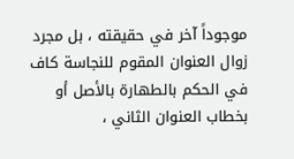موجوداً آخر في حقيقته ، بل مجرد زوال العنوان المقوم للنجاسة كاف في الحكم بالطهارة بالأصل أو بخطاب العنوان الثاني ،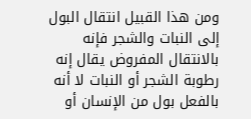ومن هذا القبيل انتقال البول إلى النبات والشجر فإنه بالانتقال المفروض يقال إنه رطوبة الشجر أو النبات لا أنه بالفعل بول من الإنسان أو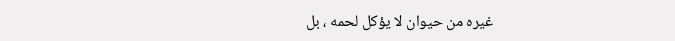غيره من حيوان لا يؤكل لحمه ، بل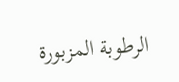الرطوبة المزبورة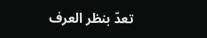تعدّ بنظر العرف